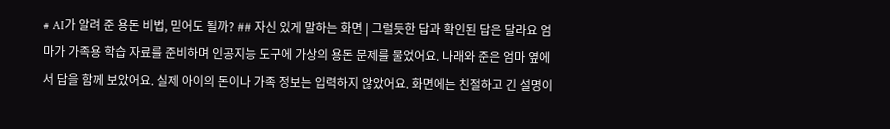# AI가 알려 준 용돈 비법, 믿어도 될까? ## 자신 있게 말하는 화면 | 그럴듯한 답과 확인된 답은 달라요 엄마가 가족용 학습 자료를 준비하며 인공지능 도구에 가상의 용돈 문제를 물었어요. 나래와 준은 엄마 옆에서 답을 함께 보았어요. 실제 아이의 돈이나 가족 정보는 입력하지 않았어요. 화면에는 친절하고 긴 설명이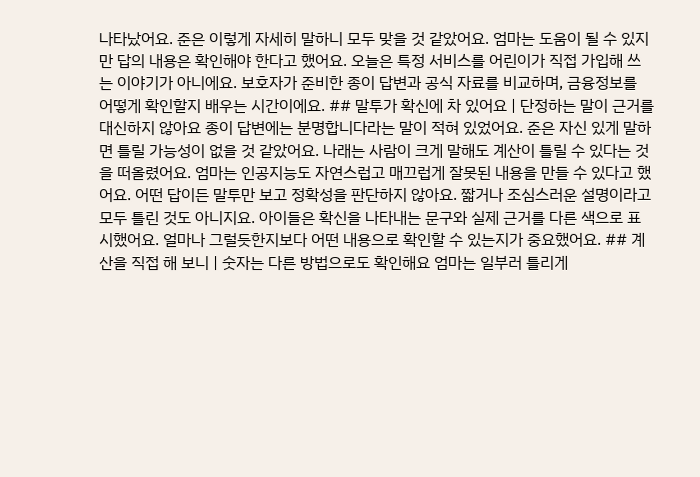나타났어요. 준은 이렇게 자세히 말하니 모두 맞을 것 같았어요. 엄마는 도움이 될 수 있지만 답의 내용은 확인해야 한다고 했어요. 오늘은 특정 서비스를 어린이가 직접 가입해 쓰는 이야기가 아니에요. 보호자가 준비한 종이 답변과 공식 자료를 비교하며, 금융정보를 어떻게 확인할지 배우는 시간이에요. ## 말투가 확신에 차 있어요 | 단정하는 말이 근거를 대신하지 않아요 종이 답변에는 분명합니다라는 말이 적혀 있었어요. 준은 자신 있게 말하면 틀릴 가능성이 없을 것 같았어요. 나래는 사람이 크게 말해도 계산이 틀릴 수 있다는 것을 떠올렸어요. 엄마는 인공지능도 자연스럽고 매끄럽게 잘못된 내용을 만들 수 있다고 했어요. 어떤 답이든 말투만 보고 정확성을 판단하지 않아요. 짧거나 조심스러운 설명이라고 모두 틀린 것도 아니지요. 아이들은 확신을 나타내는 문구와 실제 근거를 다른 색으로 표시했어요. 얼마나 그럴듯한지보다 어떤 내용으로 확인할 수 있는지가 중요했어요. ## 계산을 직접 해 보니 | 숫자는 다른 방법으로도 확인해요 엄마는 일부러 틀리게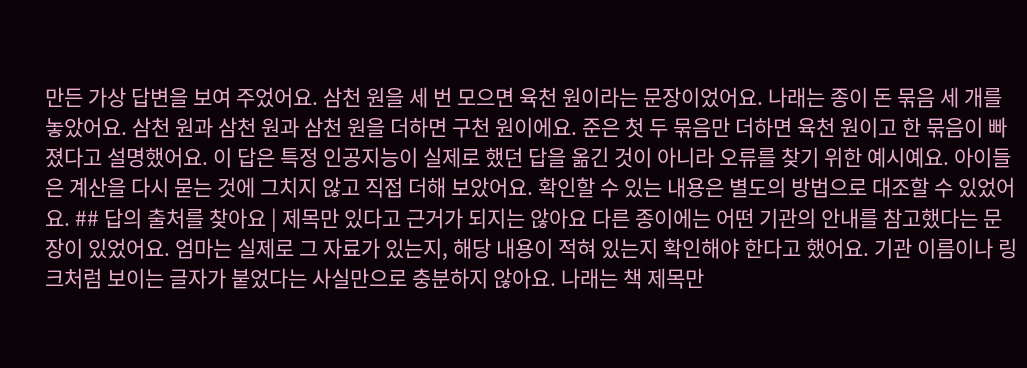만든 가상 답변을 보여 주었어요. 삼천 원을 세 번 모으면 육천 원이라는 문장이었어요. 나래는 종이 돈 묶음 세 개를 놓았어요. 삼천 원과 삼천 원과 삼천 원을 더하면 구천 원이에요. 준은 첫 두 묶음만 더하면 육천 원이고 한 묶음이 빠졌다고 설명했어요. 이 답은 특정 인공지능이 실제로 했던 답을 옮긴 것이 아니라 오류를 찾기 위한 예시예요. 아이들은 계산을 다시 묻는 것에 그치지 않고 직접 더해 보았어요. 확인할 수 있는 내용은 별도의 방법으로 대조할 수 있었어요. ## 답의 출처를 찾아요 | 제목만 있다고 근거가 되지는 않아요 다른 종이에는 어떤 기관의 안내를 참고했다는 문장이 있었어요. 엄마는 실제로 그 자료가 있는지, 해당 내용이 적혀 있는지 확인해야 한다고 했어요. 기관 이름이나 링크처럼 보이는 글자가 붙었다는 사실만으로 충분하지 않아요. 나래는 책 제목만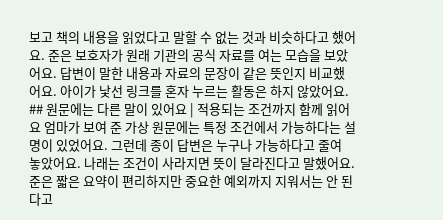보고 책의 내용을 읽었다고 말할 수 없는 것과 비슷하다고 했어요. 준은 보호자가 원래 기관의 공식 자료를 여는 모습을 보았어요. 답변이 말한 내용과 자료의 문장이 같은 뜻인지 비교했어요. 아이가 낯선 링크를 혼자 누르는 활동은 하지 않았어요. ## 원문에는 다른 말이 있어요 | 적용되는 조건까지 함께 읽어요 엄마가 보여 준 가상 원문에는 특정 조건에서 가능하다는 설명이 있었어요. 그런데 종이 답변은 누구나 가능하다고 줄여 놓았어요. 나래는 조건이 사라지면 뜻이 달라진다고 말했어요. 준은 짧은 요약이 편리하지만 중요한 예외까지 지워서는 안 된다고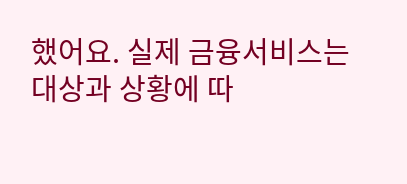했어요. 실제 금융서비스는 대상과 상황에 따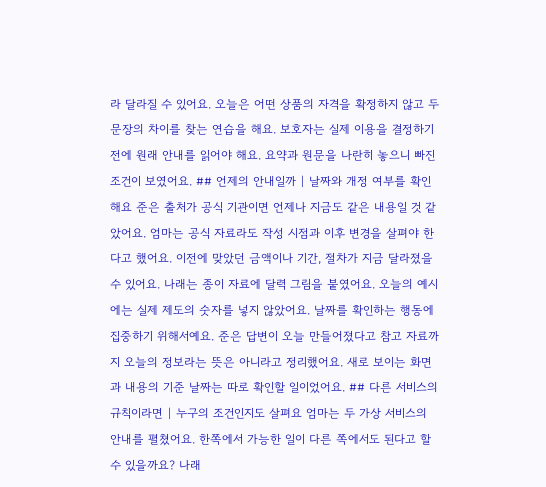라 달라질 수 있어요. 오늘은 어떤 상품의 자격을 확정하지 않고 두 문장의 차이를 찾는 연습을 해요. 보호자는 실제 이용을 결정하기 전에 원래 안내를 읽어야 해요. 요약과 원문을 나란히 놓으니 빠진 조건이 보였어요. ## 언제의 안내일까 | 날짜와 개정 여부를 확인해요 준은 출처가 공식 기관이면 언제나 지금도 같은 내용일 것 같았어요. 엄마는 공식 자료라도 작성 시점과 이후 변경을 살펴야 한다고 했어요. 이전에 맞았던 금액이나 기간, 절차가 지금 달라졌을 수 있어요. 나래는 종이 자료에 달력 그림을 붙였어요. 오늘의 예시에는 실제 제도의 숫자를 넣지 않았어요. 날짜를 확인하는 행동에 집중하기 위해서예요. 준은 답변이 오늘 만들어졌다고 참고 자료까지 오늘의 정보라는 뜻은 아니라고 정리했어요. 새로 보이는 화면과 내용의 기준 날짜는 따로 확인할 일이었어요. ## 다른 서비스의 규칙이라면 | 누구의 조건인지도 살펴요 엄마는 두 가상 서비스의 안내를 펼쳤어요. 한쪽에서 가능한 일이 다른 쪽에서도 된다고 할 수 있을까요? 나래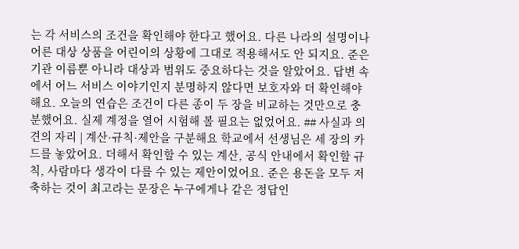는 각 서비스의 조건을 확인해야 한다고 했어요. 다른 나라의 설명이나 어른 대상 상품을 어린이의 상황에 그대로 적용해서도 안 되지요. 준은 기관 이름뿐 아니라 대상과 범위도 중요하다는 것을 알았어요. 답변 속에서 어느 서비스 이야기인지 분명하지 않다면 보호자와 더 확인해야 해요. 오늘의 연습은 조건이 다른 종이 두 장을 비교하는 것만으로 충분했어요. 실제 계정을 열어 시험해 볼 필요는 없었어요. ## 사실과 의견의 자리 | 계산·규칙·제안을 구분해요 학교에서 선생님은 세 장의 카드를 놓았어요. 더해서 확인할 수 있는 계산, 공식 안내에서 확인할 규칙, 사람마다 생각이 다를 수 있는 제안이었어요. 준은 용돈을 모두 저축하는 것이 최고라는 문장은 누구에게나 같은 정답인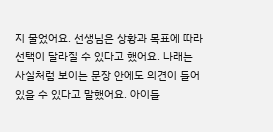지 물었어요. 선생님은 상황과 목표에 따라 선택이 달라질 수 있다고 했어요. 나래는 사실처럼 보이는 문장 안에도 의견이 들어 있을 수 있다고 말했어요. 아이들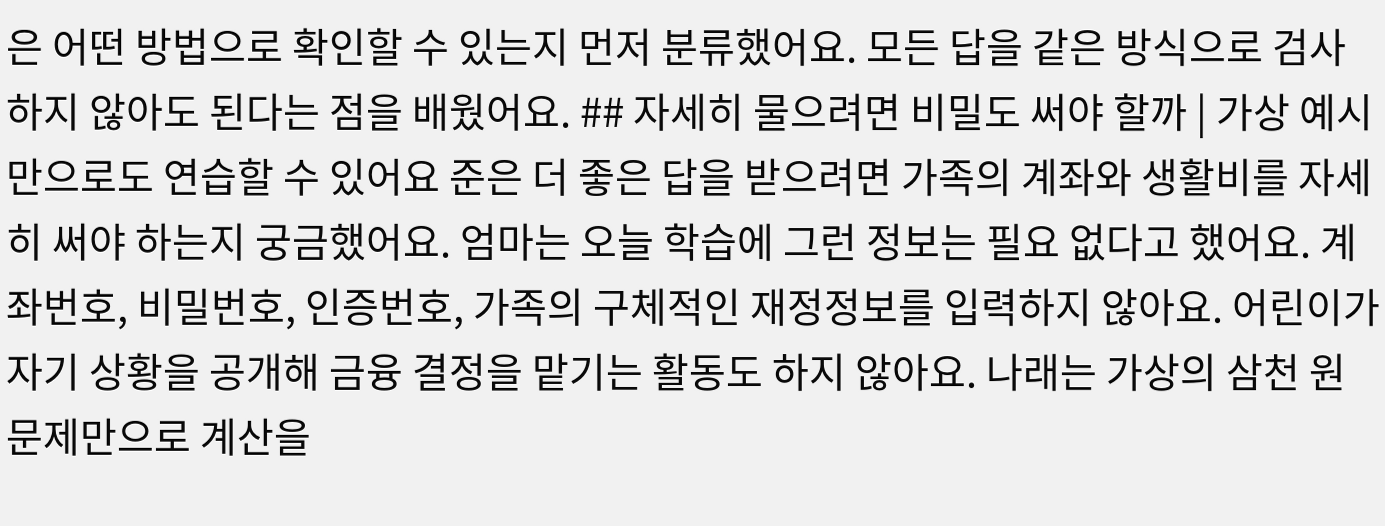은 어떤 방법으로 확인할 수 있는지 먼저 분류했어요. 모든 답을 같은 방식으로 검사하지 않아도 된다는 점을 배웠어요. ## 자세히 물으려면 비밀도 써야 할까 | 가상 예시만으로도 연습할 수 있어요 준은 더 좋은 답을 받으려면 가족의 계좌와 생활비를 자세히 써야 하는지 궁금했어요. 엄마는 오늘 학습에 그런 정보는 필요 없다고 했어요. 계좌번호, 비밀번호, 인증번호, 가족의 구체적인 재정정보를 입력하지 않아요. 어린이가 자기 상황을 공개해 금융 결정을 맡기는 활동도 하지 않아요. 나래는 가상의 삼천 원 문제만으로 계산을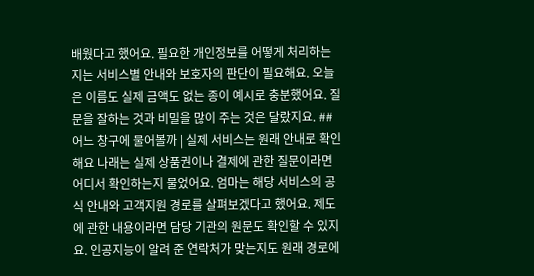배웠다고 했어요. 필요한 개인정보를 어떻게 처리하는지는 서비스별 안내와 보호자의 판단이 필요해요. 오늘은 이름도 실제 금액도 없는 종이 예시로 충분했어요. 질문을 잘하는 것과 비밀을 많이 주는 것은 달랐지요. ## 어느 창구에 물어볼까 | 실제 서비스는 원래 안내로 확인해요 나래는 실제 상품권이나 결제에 관한 질문이라면 어디서 확인하는지 물었어요. 엄마는 해당 서비스의 공식 안내와 고객지원 경로를 살펴보겠다고 했어요. 제도에 관한 내용이라면 담당 기관의 원문도 확인할 수 있지요. 인공지능이 알려 준 연락처가 맞는지도 원래 경로에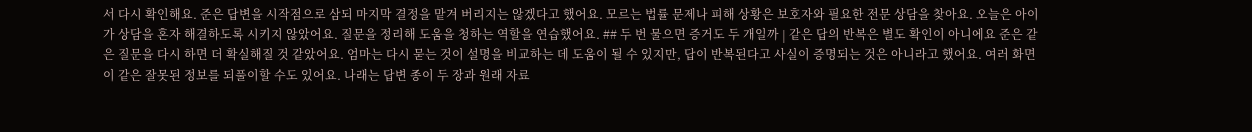서 다시 확인해요. 준은 답변을 시작점으로 삼되 마지막 결정을 맡겨 버리지는 않겠다고 했어요. 모르는 법률 문제나 피해 상황은 보호자와 필요한 전문 상담을 찾아요. 오늘은 아이가 상담을 혼자 해결하도록 시키지 않았어요. 질문을 정리해 도움을 청하는 역할을 연습했어요. ## 두 번 물으면 증거도 두 개일까 | 같은 답의 반복은 별도 확인이 아니에요 준은 같은 질문을 다시 하면 더 확실해질 것 같았어요. 엄마는 다시 묻는 것이 설명을 비교하는 데 도움이 될 수 있지만, 답이 반복된다고 사실이 증명되는 것은 아니라고 했어요. 여러 화면이 같은 잘못된 정보를 되풀이할 수도 있어요. 나래는 답변 종이 두 장과 원래 자료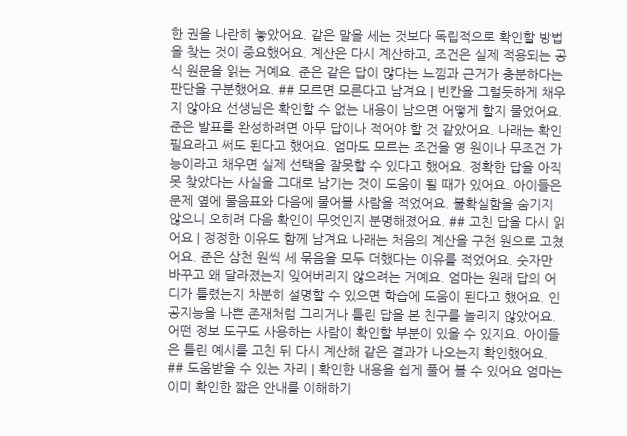한 권을 나란히 놓았어요. 같은 말을 세는 것보다 독립적으로 확인할 방법을 찾는 것이 중요했어요. 계산은 다시 계산하고, 조건은 실제 적용되는 공식 원문을 읽는 거예요. 준은 같은 답이 많다는 느낌과 근거가 충분하다는 판단을 구분했어요. ## 모르면 모른다고 남겨요 | 빈칸을 그럴듯하게 채우지 않아요 선생님은 확인할 수 없는 내용이 남으면 어떻게 할지 물었어요. 준은 발표를 완성하려면 아무 답이나 적어야 할 것 같았어요. 나래는 확인 필요라고 써도 된다고 했어요. 엄마도 모르는 조건을 영 원이나 무조건 가능이라고 채우면 실제 선택을 잘못할 수 있다고 했어요. 정확한 답을 아직 못 찾았다는 사실을 그대로 남기는 것이 도움이 될 때가 있어요. 아이들은 문제 옆에 물음표와 다음에 물어볼 사람을 적었어요. 불확실함을 숨기지 않으니 오히려 다음 확인이 무엇인지 분명해졌어요. ## 고친 답을 다시 읽어요 | 정정한 이유도 함께 남겨요 나래는 처음의 계산을 구천 원으로 고쳤어요. 준은 삼천 원씩 세 묶음을 모두 더했다는 이유를 적었어요. 숫자만 바꾸고 왜 달라졌는지 잊어버리지 않으려는 거예요. 엄마는 원래 답의 어디가 틀렸는지 차분히 설명할 수 있으면 학습에 도움이 된다고 했어요. 인공지능을 나쁜 존재처럼 그리거나 틀린 답을 본 친구를 놀리지 않았어요. 어떤 정보 도구도 사용하는 사람이 확인할 부분이 있을 수 있지요. 아이들은 틀린 예시를 고친 뒤 다시 계산해 같은 결과가 나오는지 확인했어요. ## 도움받을 수 있는 자리 | 확인한 내용을 쉽게 풀어 볼 수 있어요 엄마는 이미 확인한 짧은 안내를 이해하기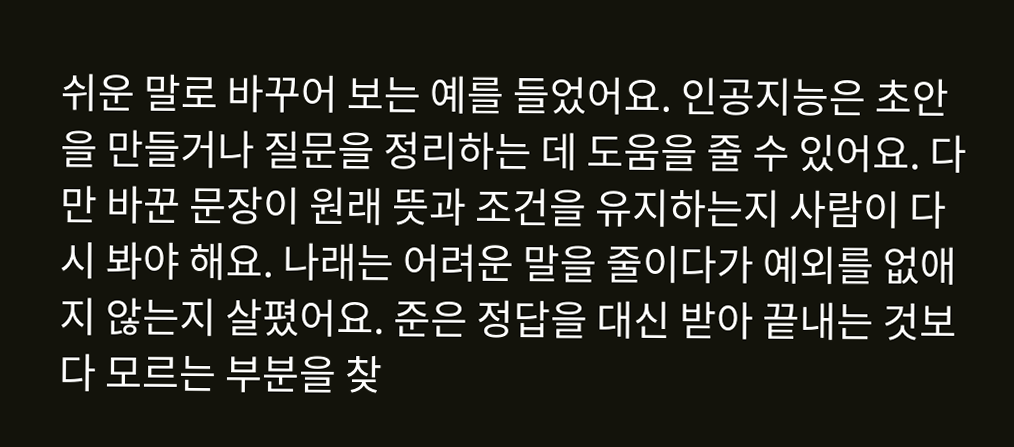쉬운 말로 바꾸어 보는 예를 들었어요. 인공지능은 초안을 만들거나 질문을 정리하는 데 도움을 줄 수 있어요. 다만 바꾼 문장이 원래 뜻과 조건을 유지하는지 사람이 다시 봐야 해요. 나래는 어려운 말을 줄이다가 예외를 없애지 않는지 살폈어요. 준은 정답을 대신 받아 끝내는 것보다 모르는 부분을 찾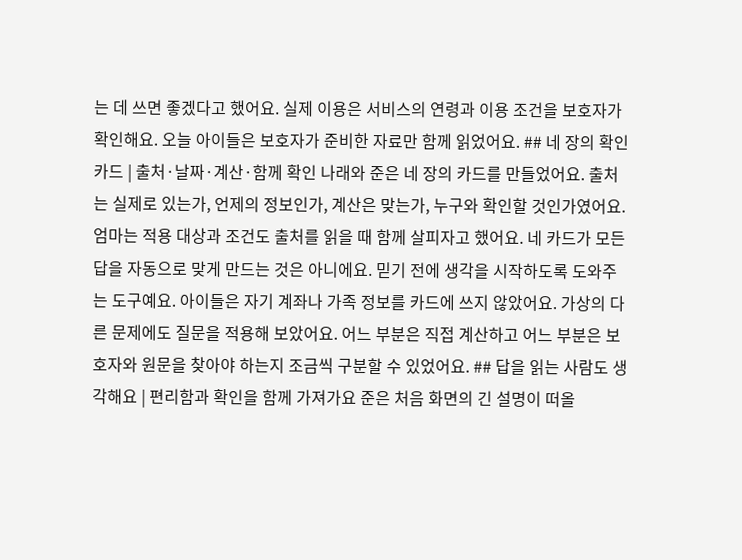는 데 쓰면 좋겠다고 했어요. 실제 이용은 서비스의 연령과 이용 조건을 보호자가 확인해요. 오늘 아이들은 보호자가 준비한 자료만 함께 읽었어요. ## 네 장의 확인 카드 | 출처·날짜·계산·함께 확인 나래와 준은 네 장의 카드를 만들었어요. 출처는 실제로 있는가, 언제의 정보인가, 계산은 맞는가, 누구와 확인할 것인가였어요. 엄마는 적용 대상과 조건도 출처를 읽을 때 함께 살피자고 했어요. 네 카드가 모든 답을 자동으로 맞게 만드는 것은 아니에요. 믿기 전에 생각을 시작하도록 도와주는 도구예요. 아이들은 자기 계좌나 가족 정보를 카드에 쓰지 않았어요. 가상의 다른 문제에도 질문을 적용해 보았어요. 어느 부분은 직접 계산하고 어느 부분은 보호자와 원문을 찾아야 하는지 조금씩 구분할 수 있었어요. ## 답을 읽는 사람도 생각해요 | 편리함과 확인을 함께 가져가요 준은 처음 화면의 긴 설명이 떠올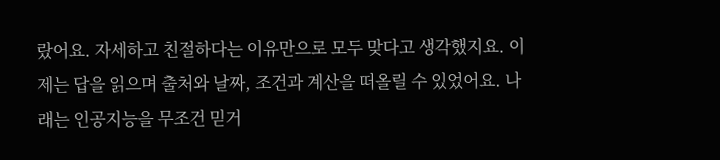랐어요. 자세하고 친절하다는 이유만으로 모두 맞다고 생각했지요. 이제는 답을 읽으며 출처와 날짜, 조건과 계산을 떠올릴 수 있었어요. 나래는 인공지능을 무조건 믿거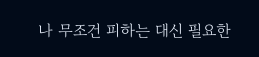나 무조건 피하는 대신 필요한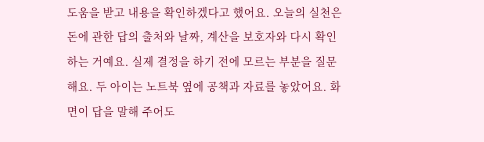도움을 받고 내용을 확인하겠다고 했어요. 오늘의 실천은 돈에 관한 답의 출처와 날짜, 계산을 보호자와 다시 확인하는 거예요. 실제 결정을 하기 전에 모르는 부분을 질문해요. 두 아이는 노트북 옆에 공책과 자료를 놓았어요. 화면이 답을 말해 주어도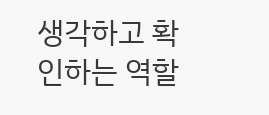생각하고 확인하는 역할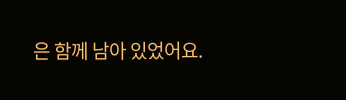은 함께 남아 있었어요.